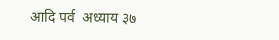आदि पर्व  अध्याय ३७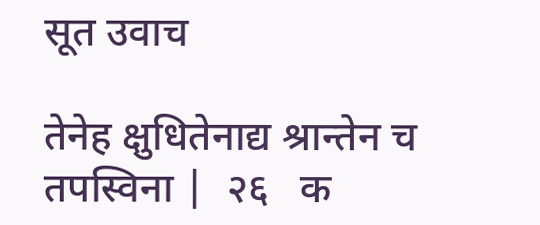सूत उवाच

तेनेह क्षुधितेनाद्य श्रान्तेन च तपस्विना |  २६   क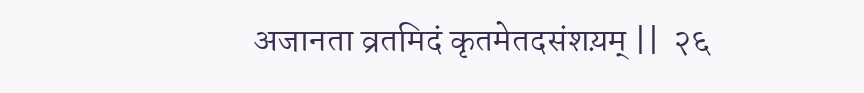अजानता व्रतमिदं कृतमेतदसंशय़म् ||  २६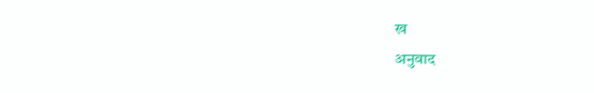ख
अनुवाद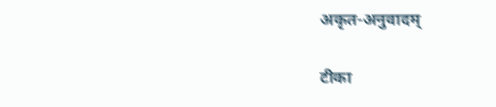अकृत-अनुवादम्

टीका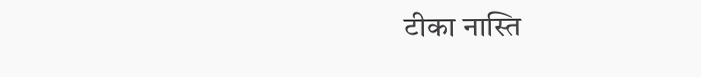टीका नास्ति